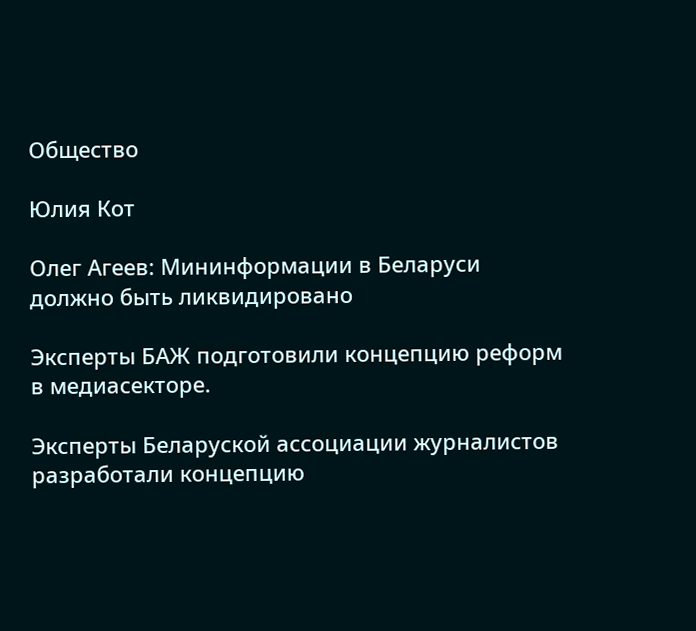Общество

Юлия Кот

Олег Агеев: Мининформации в Беларуси должно быть ликвидировано

Эксперты БАЖ подготовили концепцию реформ в медиасекторе.

Эксперты Беларуской ассоциации журналистов разработали концепцию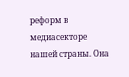реформ в медиасекторе нашей страны. Она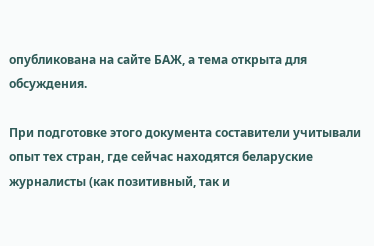опубликована на сайте БАЖ, а тема открыта для обсуждения.

При подготовке этого документа составители учитывали опыт тех стран, где сейчас находятся беларуские журналисты (как позитивный, так и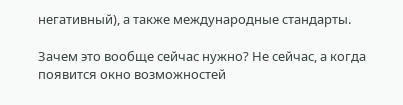негативный), а также международные стандарты.

Зачем это вообще сейчас нужно? Не сейчас, а когда появится окно возможностей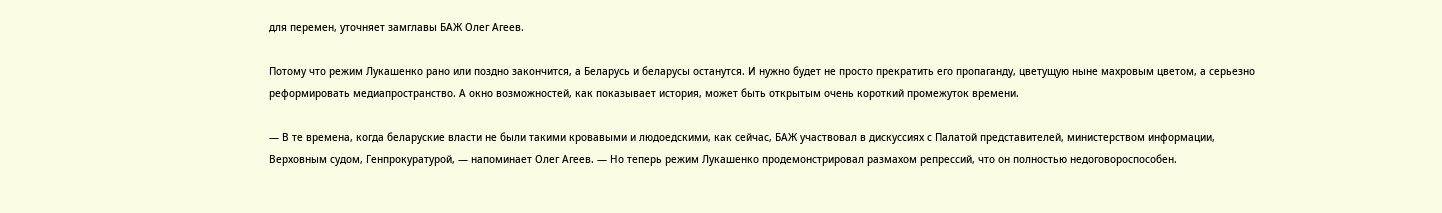для перемен, уточняет замглавы БАЖ Олег Агеев.

Потому что режим Лукашенко рано или поздно закончится, а Беларусь и беларусы останутся. И нужно будет не просто прекратить его пропаганду, цветущую ныне махровым цветом, а серьезно реформировать медиапространство. А окно возможностей, как показывает история, может быть открытым очень короткий промежуток времени.

— В те времена, когда беларуские власти не были такими кровавыми и людоедскими, как сейчас, БАЖ участвовал в дискуссиях с Палатой представителей, министерством информации, Верховным судом, Генпрокуратурой, — напоминает Олег Агеев. — Но теперь режим Лукашенко продемонстрировал размахом репрессий, что он полностью недоговороспособен.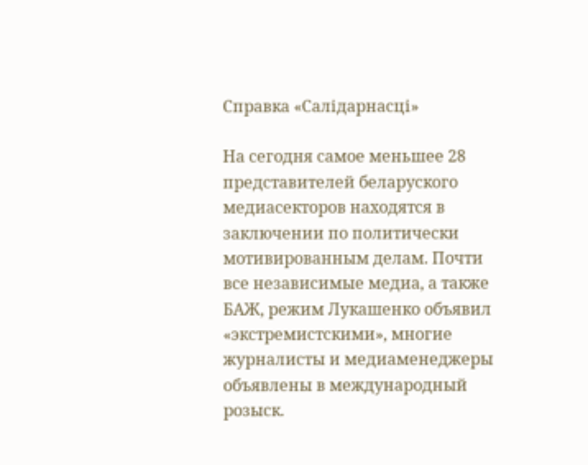Справка «Салідарнасці»

На сегодня самое меньшее 28 представителей беларуского медиасекторов находятся в заключении по политически мотивированным делам. Почти все независимые медиа, а также БАЖ, режим Лукашенко объявил «экстремистскими», многие журналисты и медиаменеджеры объявлены в международный розыск.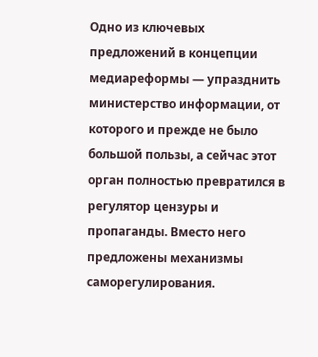Одно из ключевых предложений в концепции медиареформы — упразднить министерство информации, от которого и прежде не было большой пользы, а сейчас этот орган полностью превратился в регулятор цензуры и пропаганды. Вместо него предложены механизмы саморегулирования.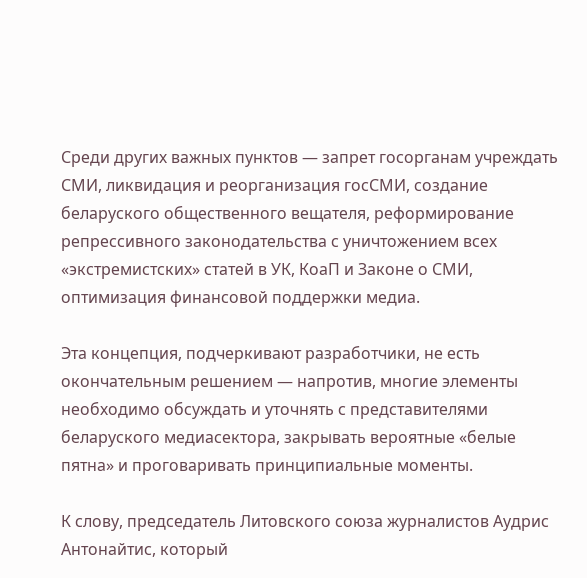Среди других важных пунктов — запрет госорганам учреждать СМИ, ликвидация и реорганизация госСМИ, создание беларуского общественного вещателя, реформирование репрессивного законодательства с уничтожением всех «экстремистских» статей в УК, КоаП и Законе о СМИ, оптимизация финансовой поддержки медиа.

Эта концепция, подчеркивают разработчики, не есть окончательным решением — напротив, многие элементы необходимо обсуждать и уточнять с представителями беларуского медиасектора, закрывать вероятные «белые пятна» и проговаривать принципиальные моменты.

К слову, председатель Литовского союза журналистов Аудрис Антонайтис, который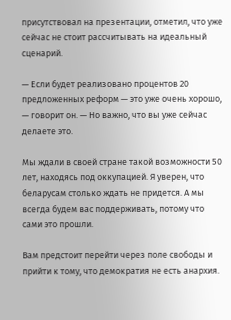присутствовал на презентации, отметил, что уже сейчас не стоит рассчитывать на идеальный сценарий.

— Если будет реализовано процентов 20 предложенных реформ — это уже очень хорошо, — говорит он. — Но важно, что вы уже сейчас делаете это.

Мы ждали в своей стране такой возможности 50 лет, находясь под оккупацией. Я уверен, что беларусам столько ждать не придется. А мы всегда будем вас поддерживать, потому что сами это прошли.

Вам предстоит перейти через поле свободы и прийти к тому, что демократия не есть анархия.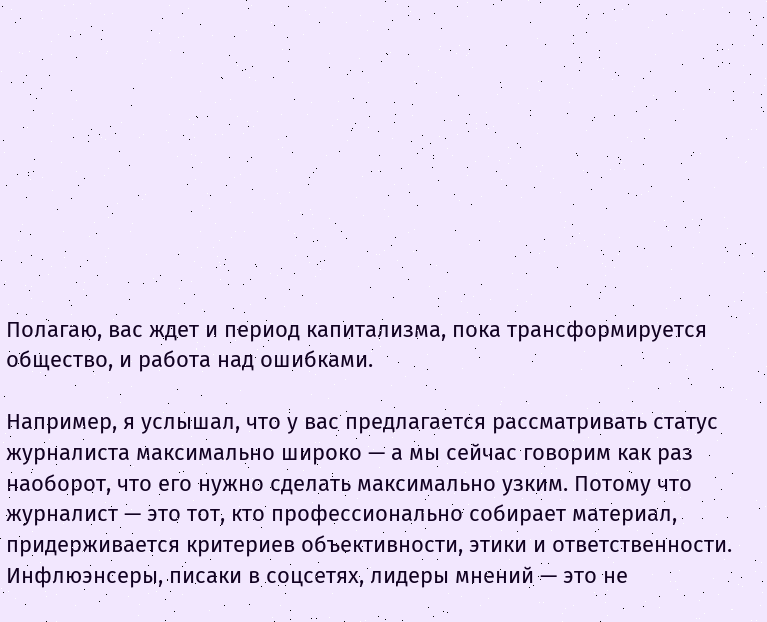Полагаю, вас ждет и период капитализма, пока трансформируется общество, и работа над ошибками.

Например, я услышал, что у вас предлагается рассматривать статус журналиста максимально широко — а мы сейчас говорим как раз наоборот, что его нужно сделать максимально узким. Потому что журналист — это тот, кто профессионально собирает материал, придерживается критериев объективности, этики и ответственности. Инфлюэнсеры, писаки в соцсетях, лидеры мнений — это не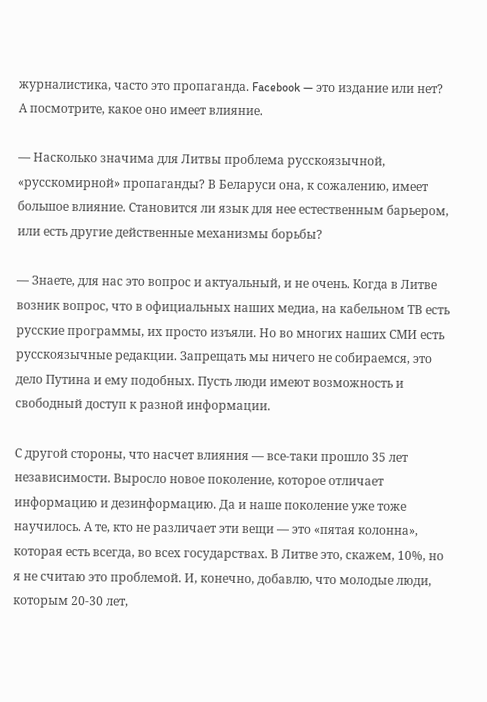журналистика, часто это пропаганда. Facebook — это издание или нет? А посмотрите, какое оно имеет влияние.

— Насколько значима для Литвы проблема русскоязычной, «русскомирной» пропаганды? В Беларуси она, к сожалению, имеет большое влияние. Становится ли язык для нее естественным барьером, или есть другие действенные механизмы борьбы?

— Знаете, для нас это вопрос и актуальный, и не очень. Когда в Литве возник вопрос, что в официальных наших медиа, на кабельном ТВ есть русские программы, их просто изъяли. Но во многих наших СМИ есть русскоязычные редакции. Запрещать мы ничего не собираемся, это дело Путина и ему подобных. Пусть люди имеют возможность и свободный доступ к разной информации.

С другой стороны, что насчет влияния — все-таки прошло 35 лет независимости. Выросло новое поколение, которое отличает информацию и дезинформацию. Да и наше поколение уже тоже научилось. А те, кто не различает эти вещи — это «пятая колонна», которая есть всегда, во всех государствах. В Литве это, скажем, 10%, но я не считаю это проблемой. И, конечно, добавлю, что молодые люди, которым 20-30 лет,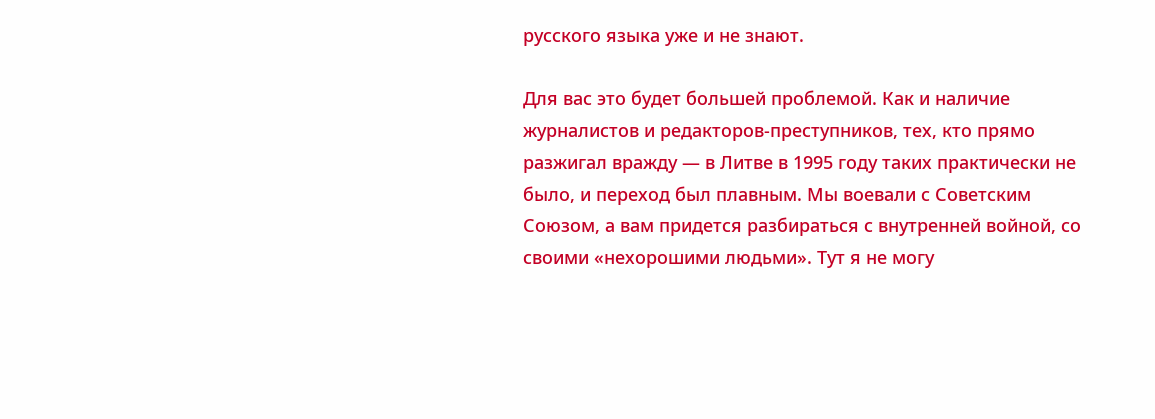русского языка уже и не знают.

Для вас это будет большей проблемой. Как и наличие журналистов и редакторов-преступников, тех, кто прямо разжигал вражду — в Литве в 1995 году таких практически не было, и переход был плавным. Мы воевали с Советским Союзом, а вам придется разбираться с внутренней войной, со своими «нехорошими людьми». Тут я не могу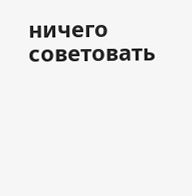ничего советовать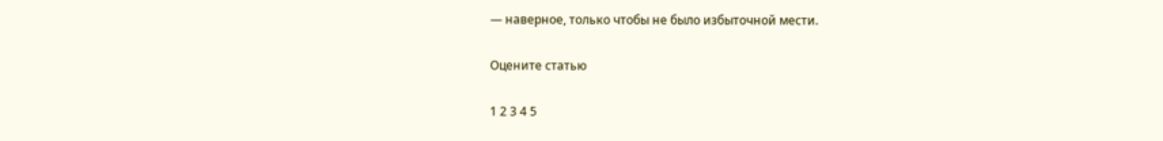— наверное, только чтобы не было избыточной мести.

Оцените статью

1 2 3 4 5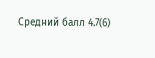Средний балл 4.7(6)